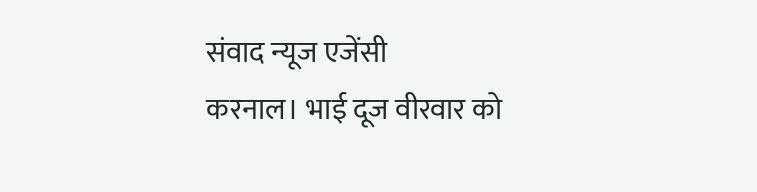संवाद न्यूज एजेंसी
करनाल। भाई दूज वीरवार को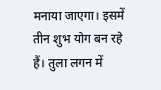मनाया जाएगा। इसमें तीन शुभ योग बन रहे हैं। तुला लगन में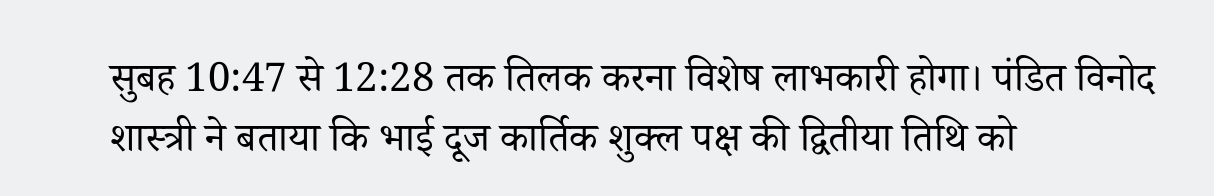सुबह 10:47 से 12:28 तक तिलक करना विशेष लाभकारी होगा। पंडित विनोद शास्त्री ने बताया कि भाई दूज कार्तिक शुक्ल पक्ष की द्वितीया तिथि को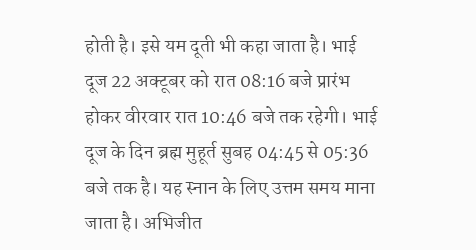होती है। इसे यम दूती भी कहा जाता है। भाई दूज 22 अक्टूबर को रात 08:16 बजे प्रारंभ होकर वीरवार रात 10:46 बजे तक रहेगी। भाई दूज के दिन ब्रह्म मुहूर्त सुबह 04:45 से 05:36 बजे तक है। यह स्नान के लिए उत्तम समय माना जाता है। अभिजीत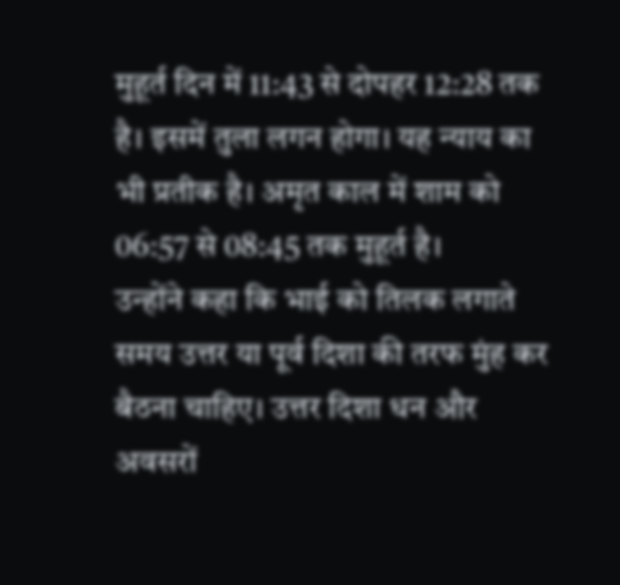मुहूर्त दिन में 11:43 से दोपहर 12:28 तक है। इसमें तुला लगन होगा। यह न्याय का भी प्रतीक है। अमृत काल में शाम को 06:57 से 08:45 तक मुहूर्त है।
उन्होंने कहा कि भाई को तिलक लगाते समय उत्तर या पूर्व दिशा की तरफ मुंह कर बैठना चाहिए। उत्तर दिशा धन और अवसरों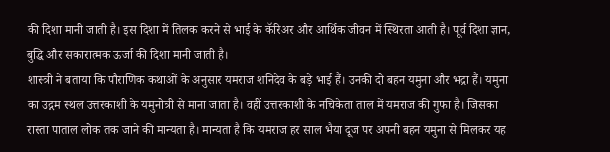की दिशा मानी जाती है। इस दिशा में तिलक करने से भाई के कॅरिअर और आर्थिक जीवन में स्थिरता आती है। पूर्व दिशा ज्ञान, बुद्धि और सकारात्मक ऊर्जा की दिशा मानी जाती है।
शास्त्री ने बताया कि पौराणिक कथाओं के अनुसार यमराज शनिदेव के बड़े भाई हैं। उनकी दो बहन यमुना और भद्रा हैं। यमुना का उद्गम स्थल उत्तरकाशी के यमुनोत्री से माना जाता है। वहीं उत्तरकाशी के नचिकेता ताल में यमराज की गुफा है। जिसका रास्ता पाताल लोक तक जाने की मान्यता है। मान्यता है कि यमराज हर साल भैया दूज पर अपनी बहन यमुना से मिलकर यह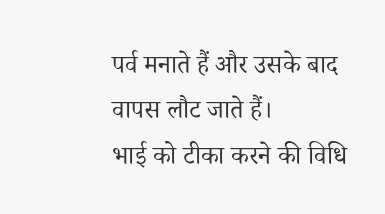पर्व मनाते हैं और उसके बाद वापस लौट जाते हैं।
भाई को टीका करने की विधि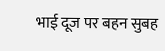भाई दूज पर बहन सुबह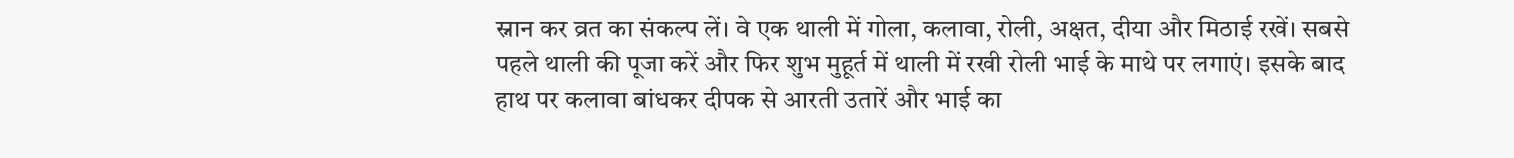स्नान कर व्रत का संकल्प लें। वे एक थाली में गोला, कलावा, रोली, अक्षत, दीया और मिठाई रखें। सबसे पहले थाली की पूजा करें और फिर शुभ मुहूर्त में थाली में रखी रोली भाई के माथे पर लगाएं। इसके बाद हाथ पर कलावा बांधकर दीपक से आरती उतारें और भाई का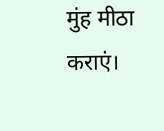मुंह मीठा कराएं।